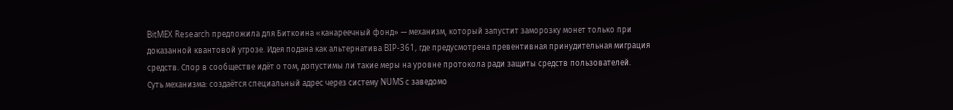BitMEX Research предложила для Биткоина «канареечный фонд» — механизм, который запустит заморозку монет только при доказанной квантовой угрозе. Идея подана как альтернатива BIP‑361, где предусмотрена превентивная принудительная миграция средств. Спор в сообществе идёт о том, допустимы ли такие меры на уровне протокола ради защиты средств пользователей.
Суть механизма: создаётся специальный адрес через систему NUMS с заведомо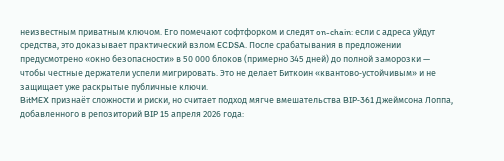неизвестным приватным ключом. Его помечают софтфорком и следят on-chain: если с адреса уйдут средства, это доказывает практический взлом ECDSA. После срабатывания в предложении предусмотрено «окно безопасности» в 50 000 блоков (примерно 345 дней) до полной заморозки — чтобы честные держатели успели мигрировать. Это не делает Биткоин «квантово‑устойчивым» и не защищает уже раскрытые публичные ключи.
BitMEX признаёт сложности и риски, но считает подход мягче вмешательства BIP‑361 Джеймсона Лоппа, добавленного в репозиторий BIP 15 апреля 2026 года: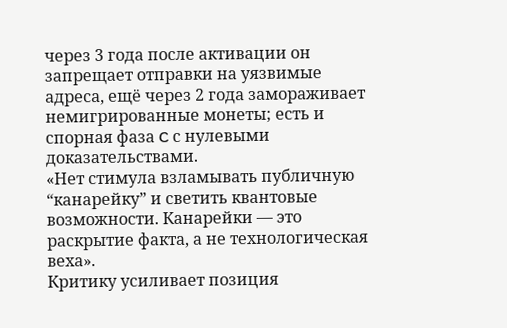через 3 года после активации он запрещает отправки на уязвимые адреса, ещё через 2 года замораживает немигрированные монеты; есть и спорная фаза C с нулевыми доказательствами.
«Нет стимула взламывать публичную “канарейку” и светить квантовые возможности. Канарейки — это раскрытие факта, а не технологическая веха».
Критику усиливает позиция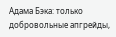Адама Бэка: только добровольные апгрейды,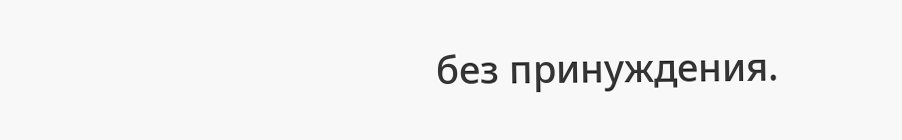без принуждения.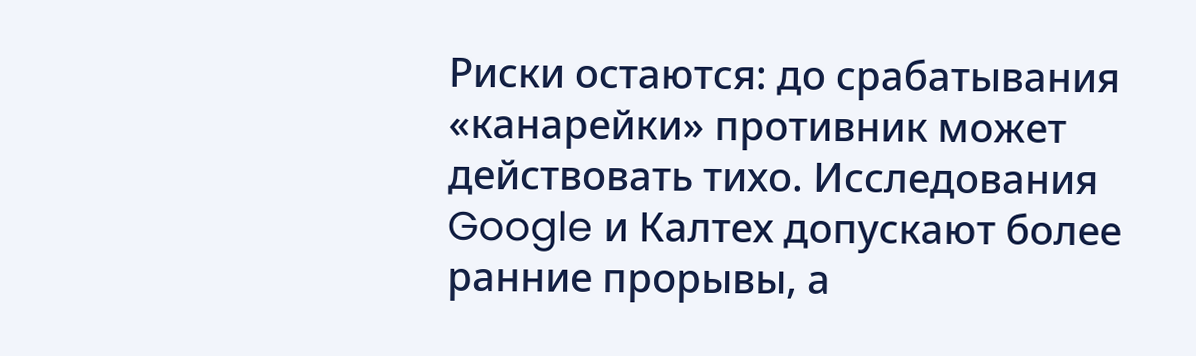Риски остаются: до срабатывания «канарейки» противник может действовать тихо. Исследования Google и Калтех допускают более ранние прорывы, а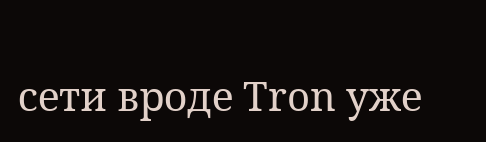сети вроде Tron уже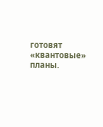готовят «квантовые» планы.